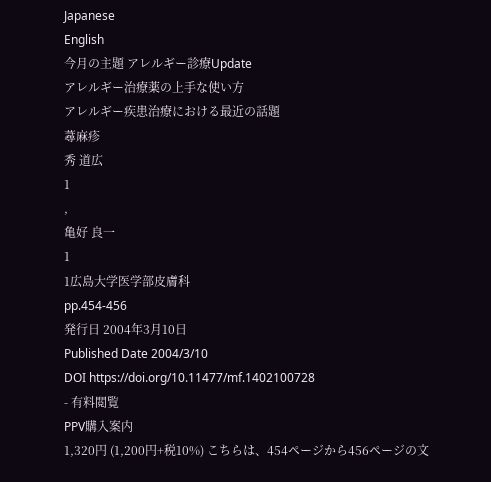Japanese
English
今月の主題 アレルギー診療Update
アレルギー治療薬の上手な使い方
アレルギー疾患治療における最近の話題
蕁麻疹
秀 道広
1
,
亀好 良一
1
1広島大学医学部皮膚科
pp.454-456
発行日 2004年3月10日
Published Date 2004/3/10
DOI https://doi.org/10.11477/mf.1402100728
- 有料閲覧
PPV購入案内
1,320円 (1,200円+税10%) こちらは、454ページから456ページの文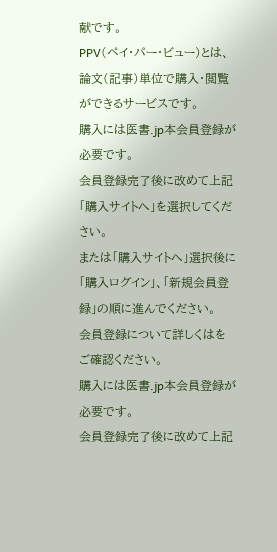献です。
PPV(ペイ・パー・ビュー)とは、論文(記事)単位で購入・閲覧ができるサービスです。
購入には医書.jp本会員登録が必要です。
会員登録完了後に改めて上記「購入サイトへ」を選択してください。
または「購入サイトへ」選択後に「購入ログイン」、「新規会員登録」の順に進んでください。
会員登録について詳しくはをご確認ください。
購入には医書.jp本会員登録が必要です。
会員登録完了後に改めて上記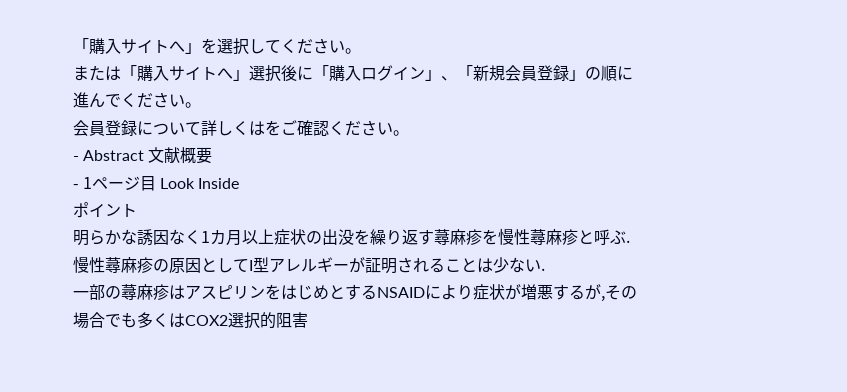「購入サイトへ」を選択してください。
または「購入サイトへ」選択後に「購入ログイン」、「新規会員登録」の順に進んでください。
会員登録について詳しくはをご確認ください。
- Abstract 文献概要
- 1ページ目 Look Inside
ポイント
明らかな誘因なく1カ月以上症状の出没を繰り返す蕁麻疹を慢性蕁麻疹と呼ぶ.
慢性蕁麻疹の原因としてI型アレルギーが証明されることは少ない.
一部の蕁麻疹はアスピリンをはじめとするNSAIDにより症状が増悪するが,その場合でも多くはCOX2選択的阻害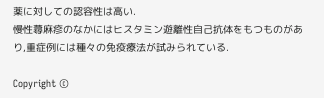薬に対しての認容性は高い.
慢性蕁麻疹のなかにはヒスタミン遊離性自己抗体をもつものがあり,重症例には種々の免疫療法が試みられている.

Copyright ©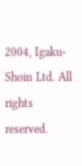2004, Igaku-Shoin Ltd. All rights reserved.